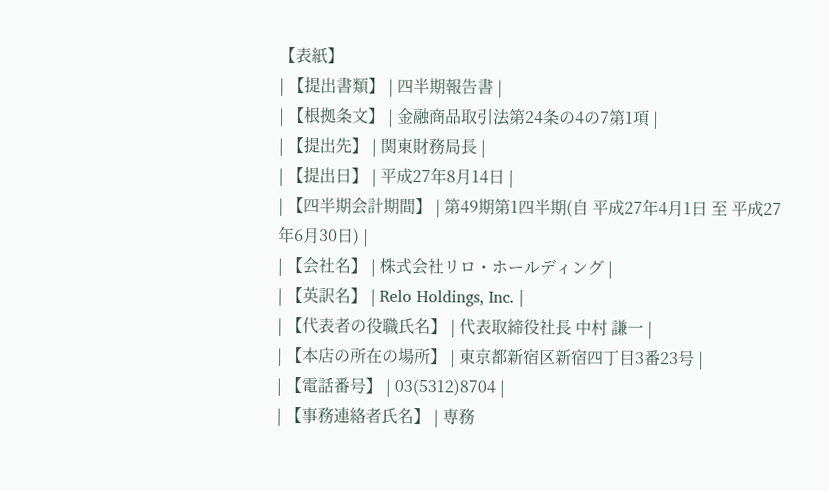【表紙】
| 【提出書類】 | 四半期報告書 |
| 【根拠条文】 | 金融商品取引法第24条の4の7第1項 |
| 【提出先】 | 関東財務局長 |
| 【提出日】 | 平成27年8月14日 |
| 【四半期会計期間】 | 第49期第1四半期(自 平成27年4月1日 至 平成27年6月30日) |
| 【会社名】 | 株式会社リロ・ホールディング |
| 【英訳名】 | Relo Holdings, Inc. |
| 【代表者の役職氏名】 | 代表取締役社長 中村 謙一 |
| 【本店の所在の場所】 | 東京都新宿区新宿四丁目3番23号 |
| 【電話番号】 | 03(5312)8704 |
| 【事務連絡者氏名】 | 専務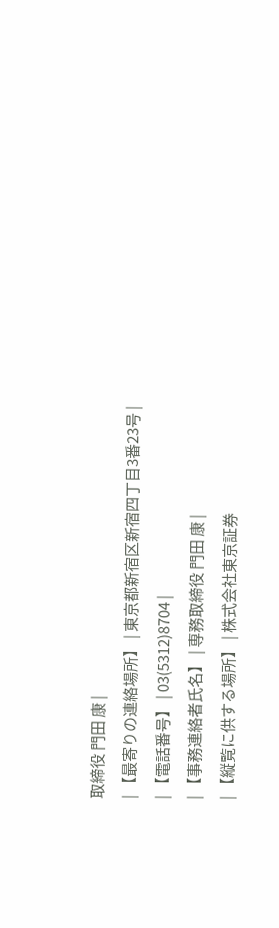取締役 門田 康 |
| 【最寄りの連絡場所】 | 東京都新宿区新宿四丁目3番23号 |
| 【電話番号】 | 03(5312)8704 |
| 【事務連絡者氏名】 | 専務取締役 門田 康 |
| 【縦覧に供する場所】 | 株式会社東京証券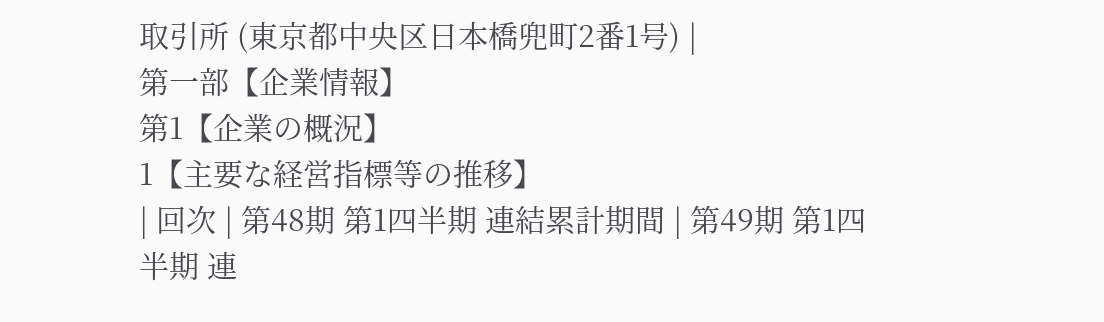取引所 (東京都中央区日本橋兜町2番1号) |
第一部【企業情報】
第1【企業の概況】
1【主要な経営指標等の推移】
| 回次 | 第48期 第1四半期 連結累計期間 | 第49期 第1四半期 連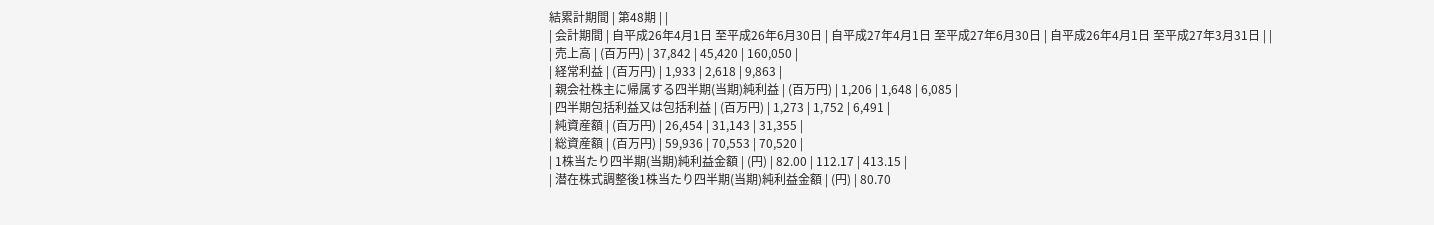結累計期間 | 第48期 | |
| 会計期間 | 自平成26年4月1日 至平成26年6月30日 | 自平成27年4月1日 至平成27年6月30日 | 自平成26年4月1日 至平成27年3月31日 | |
| 売上高 | (百万円) | 37,842 | 45,420 | 160,050 |
| 経常利益 | (百万円) | 1,933 | 2,618 | 9,863 |
| 親会社株主に帰属する四半期(当期)純利益 | (百万円) | 1,206 | 1,648 | 6,085 |
| 四半期包括利益又は包括利益 | (百万円) | 1,273 | 1,752 | 6,491 |
| 純資産額 | (百万円) | 26,454 | 31,143 | 31,355 |
| 総資産額 | (百万円) | 59,936 | 70,553 | 70,520 |
| 1株当たり四半期(当期)純利益金額 | (円) | 82.00 | 112.17 | 413.15 |
| 潜在株式調整後1株当たり四半期(当期)純利益金額 | (円) | 80.70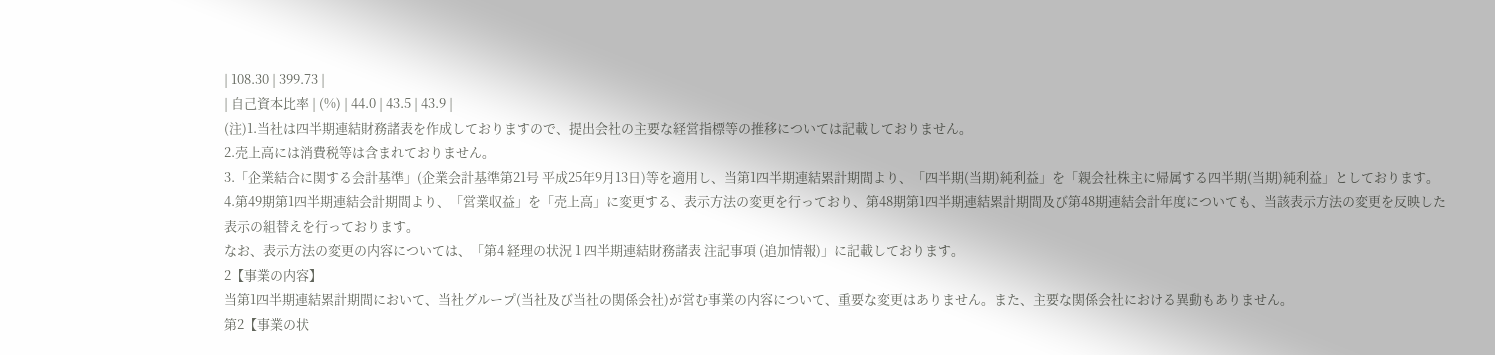| 108.30 | 399.73 |
| 自己資本比率 | (%) | 44.0 | 43.5 | 43.9 |
(注)1.当社は四半期連結財務諸表を作成しておりますので、提出会社の主要な経営指標等の推移については記載しておりません。
2.売上高には消費税等は含まれておりません。
3.「企業結合に関する会計基準」(企業会計基準第21号 平成25年9月13日)等を適用し、当第1四半期連結累計期間より、「四半期(当期)純利益」を「親会社株主に帰属する四半期(当期)純利益」としております。
4.第49期第1四半期連結会計期間より、「営業収益」を「売上高」に変更する、表示方法の変更を行っており、第48期第1四半期連結累計期間及び第48期連結会計年度についても、当該表示方法の変更を反映した表示の組替えを行っております。
なお、表示方法の変更の内容については、「第4 経理の状況 1 四半期連結財務諸表 注記事項 (追加情報)」に記載しております。
2【事業の内容】
当第1四半期連結累計期間において、当社グループ(当社及び当社の関係会社)が営む事業の内容について、重要な変更はありません。また、主要な関係会社における異動もありません。
第2【事業の状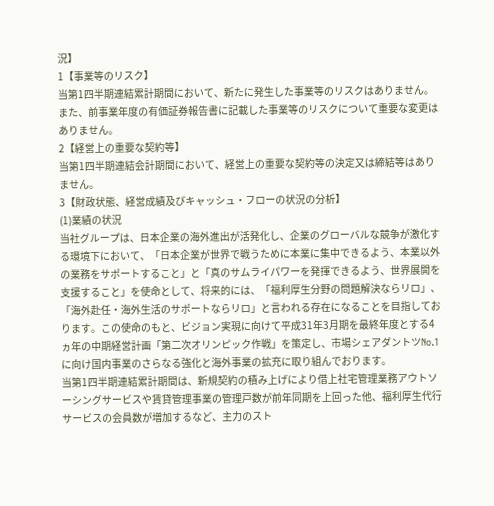況】
1【事業等のリスク】
当第1四半期連結累計期間において、新たに発生した事業等のリスクはありません。
また、前事業年度の有価証券報告書に記載した事業等のリスクについて重要な変更はありません。
2【経営上の重要な契約等】
当第1四半期連結会計期間において、経営上の重要な契約等の決定又は締結等はありません。
3【財政状態、経営成績及びキャッシュ・フローの状況の分析】
(1)業績の状況
当社グループは、日本企業の海外進出が活発化し、企業のグローバルな競争が激化する環境下において、「日本企業が世界で戦うために本業に集中できるよう、本業以外の業務をサポートすること」と「真のサムライパワーを発揮できるよう、世界展開を支援すること」を使命として、将来的には、「福利厚生分野の問題解決ならリロ」、「海外赴任・海外生活のサポートならリロ」と言われる存在になることを目指しております。この使命のもと、ビジョン実現に向けて平成31年3月期を最終年度とする4ヵ年の中期経営計画「第二次オリンピック作戦」を策定し、市場シェアダントツNo.1に向け国内事業のさらなる強化と海外事業の拡充に取り組んでおります。
当第1四半期連結累計期間は、新規契約の積み上げにより借上社宅管理業務アウトソーシングサービスや賃貸管理事業の管理戸数が前年同期を上回った他、福利厚生代行サービスの会員数が増加するなど、主力のスト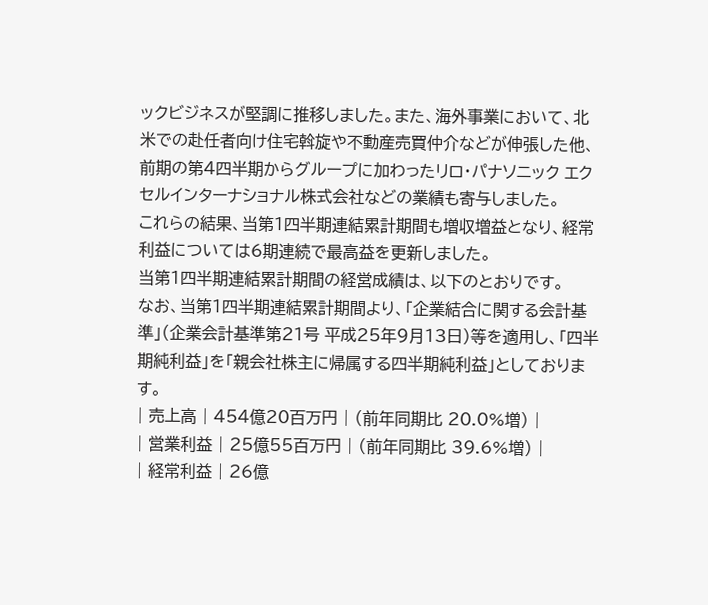ックビジネスが堅調に推移しました。また、海外事業において、北米での赴任者向け住宅斡旋や不動産売買仲介などが伸張した他、前期の第4四半期からグループに加わったリロ・パナソニック エクセルインターナショナル株式会社などの業績も寄与しました。
これらの結果、当第1四半期連結累計期間も増収増益となり、経常利益については6期連続で最高益を更新しました。
当第1四半期連結累計期間の経営成績は、以下のとおりです。
なお、当第1四半期連結累計期間より、「企業結合に関する会計基準」(企業会計基準第21号 平成25年9月13日)等を適用し、「四半期純利益」を「親会社株主に帰属する四半期純利益」としております。
| 売上高 | 454億20百万円 | (前年同期比 20.0%増) |
| 営業利益 | 25億55百万円 | (前年同期比 39.6%増) |
| 経常利益 | 26億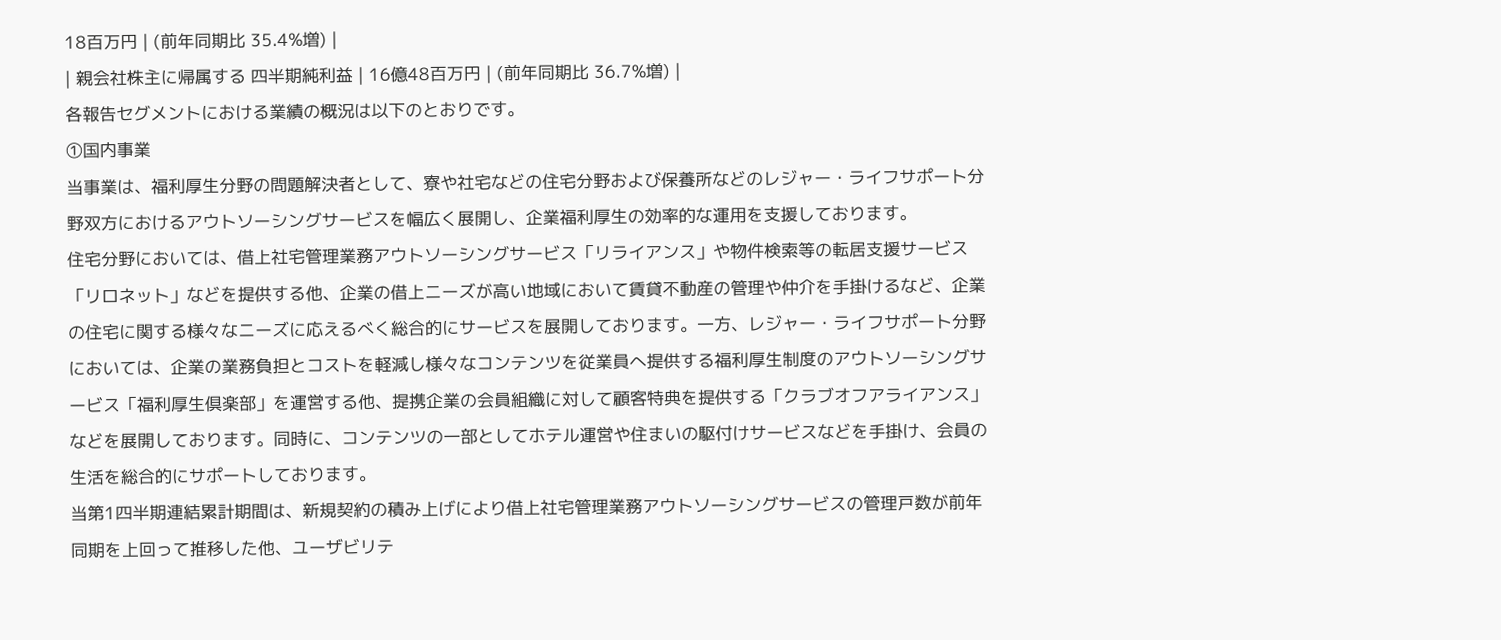18百万円 | (前年同期比 35.4%増) |
| 親会社株主に帰属する 四半期純利益 | 16億48百万円 | (前年同期比 36.7%増) |
各報告セグメントにおける業績の概況は以下のとおりです。
①国内事業
当事業は、福利厚生分野の問題解決者として、寮や社宅などの住宅分野および保養所などのレジャー・ライフサポート分野双方におけるアウトソーシングサービスを幅広く展開し、企業福利厚生の効率的な運用を支援しております。
住宅分野においては、借上社宅管理業務アウトソーシングサービス「リライアンス」や物件検索等の転居支援サービス「リロネット」などを提供する他、企業の借上ニーズが高い地域において賃貸不動産の管理や仲介を手掛けるなど、企業の住宅に関する様々なニーズに応えるべく総合的にサービスを展開しております。一方、レジャー・ライフサポート分野においては、企業の業務負担とコストを軽減し様々なコンテンツを従業員へ提供する福利厚生制度のアウトソーシングサービス「福利厚生倶楽部」を運営する他、提携企業の会員組織に対して顧客特典を提供する「クラブオフアライアンス」などを展開しております。同時に、コンテンツの一部としてホテル運営や住まいの駆付けサービスなどを手掛け、会員の生活を総合的にサポートしております。
当第1四半期連結累計期間は、新規契約の積み上げにより借上社宅管理業務アウトソーシングサービスの管理戸数が前年同期を上回って推移した他、ユーザビリテ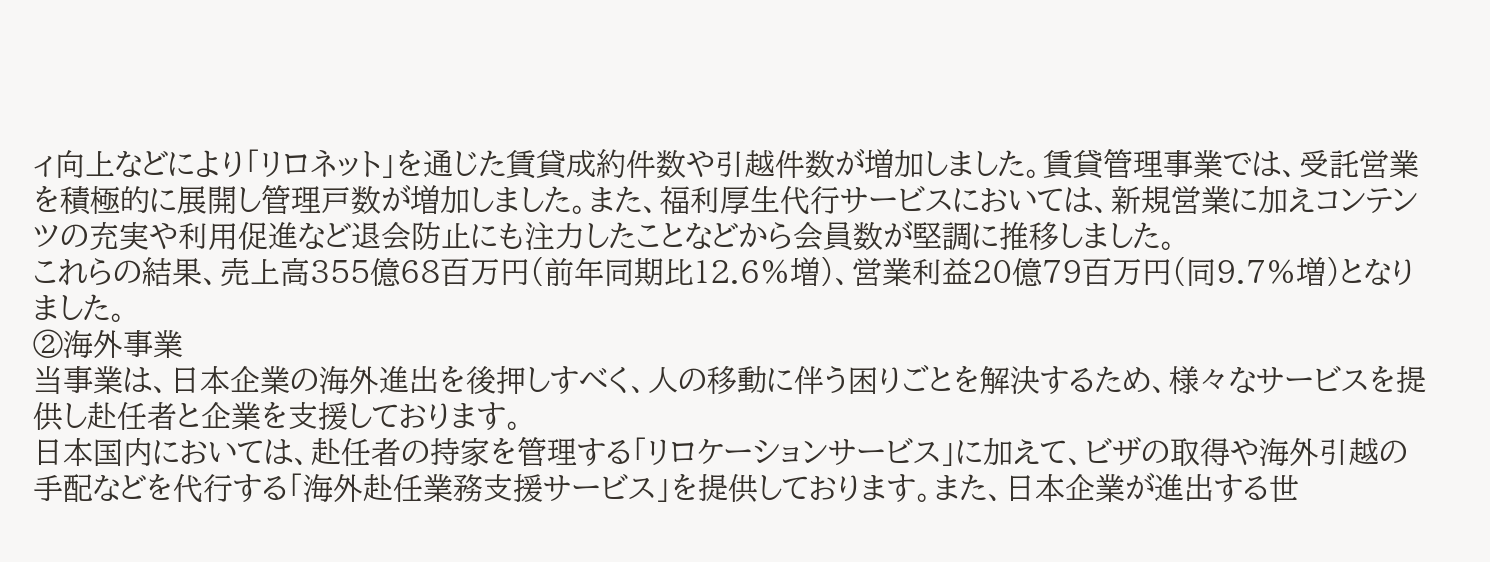ィ向上などにより「リロネット」を通じた賃貸成約件数や引越件数が増加しました。賃貸管理事業では、受託営業を積極的に展開し管理戸数が増加しました。また、福利厚生代行サービスにおいては、新規営業に加えコンテンツの充実や利用促進など退会防止にも注力したことなどから会員数が堅調に推移しました。
これらの結果、売上高355億68百万円(前年同期比12.6%増)、営業利益20億79百万円(同9.7%増)となりました。
②海外事業
当事業は、日本企業の海外進出を後押しすべく、人の移動に伴う困りごとを解決するため、様々なサービスを提供し赴任者と企業を支援しております。
日本国内においては、赴任者の持家を管理する「リロケーションサービス」に加えて、ビザの取得や海外引越の手配などを代行する「海外赴任業務支援サービス」を提供しております。また、日本企業が進出する世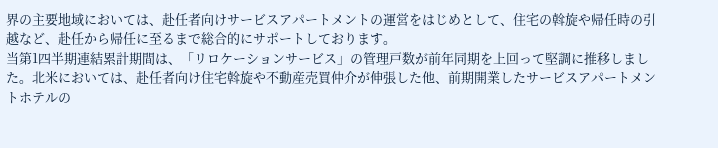界の主要地域においては、赴任者向けサービスアパートメントの運営をはじめとして、住宅の斡旋や帰任時の引越など、赴任から帰任に至るまで総合的にサポートしております。
当第1四半期連結累計期間は、「リロケーションサービス」の管理戸数が前年同期を上回って堅調に推移しました。北米においては、赴任者向け住宅斡旋や不動産売買仲介が伸張した他、前期開業したサービスアパートメントホテルの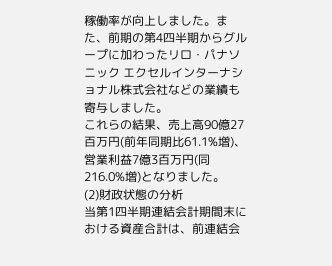稼働率が向上しました。また、前期の第4四半期からグループに加わったリロ・パナソニック エクセルインターナショナル株式会社などの業績も寄与しました。
これらの結果、売上高90億27百万円(前年同期比61.1%増)、営業利益7億3百万円(同216.0%増)となりました。
(2)財政状態の分析
当第1四半期連結会計期間末における資産合計は、前連結会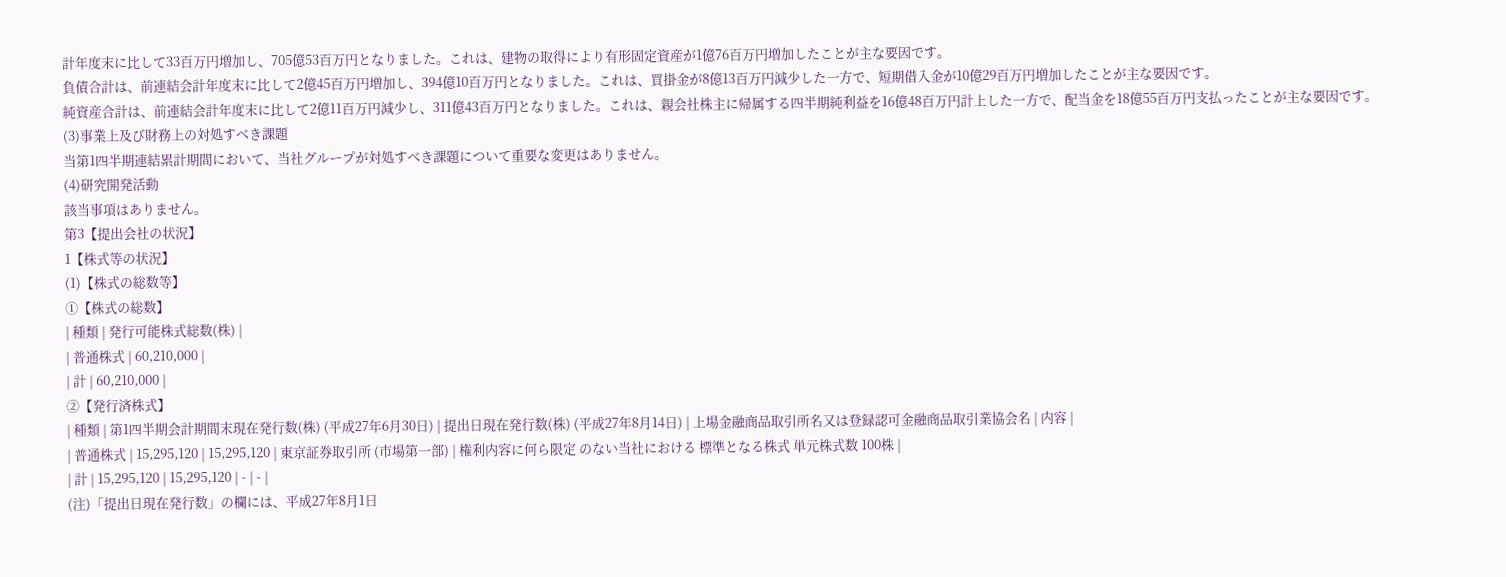計年度末に比して33百万円増加し、705億53百万円となりました。これは、建物の取得により有形固定資産が1億76百万円増加したことが主な要因です。
負債合計は、前連結会計年度末に比して2億45百万円増加し、394億10百万円となりました。これは、買掛金が8億13百万円減少した一方で、短期借入金が10億29百万円増加したことが主な要因です。
純資産合計は、前連結会計年度末に比して2億11百万円減少し、311億43百万円となりました。これは、親会社株主に帰属する四半期純利益を16億48百万円計上した一方で、配当金を18億55百万円支払ったことが主な要因です。
(3)事業上及び財務上の対処すべき課題
当第1四半期連結累計期間において、当社グループが対処すべき課題について重要な変更はありません。
(4)研究開発活動
該当事項はありません。
第3【提出会社の状況】
1【株式等の状況】
(1)【株式の総数等】
①【株式の総数】
| 種類 | 発行可能株式総数(株) |
| 普通株式 | 60,210,000 |
| 計 | 60,210,000 |
②【発行済株式】
| 種類 | 第1四半期会計期間末現在発行数(株) (平成27年6月30日) | 提出日現在発行数(株) (平成27年8月14日) | 上場金融商品取引所名又は登録認可金融商品取引業協会名 | 内容 |
| 普通株式 | 15,295,120 | 15,295,120 | 東京証券取引所 (市場第一部) | 権利内容に何ら限定 のない当社における 標準となる株式 単元株式数 100株 |
| 計 | 15,295,120 | 15,295,120 | - | - |
(注)「提出日現在発行数」の欄には、平成27年8月1日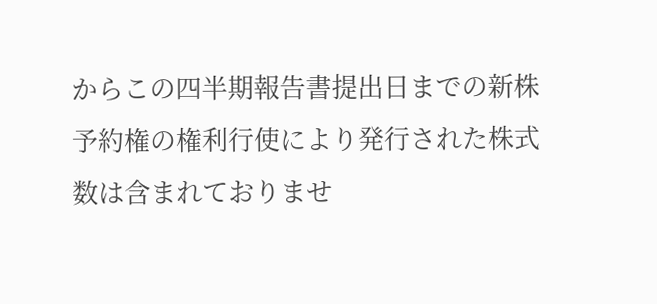からこの四半期報告書提出日までの新株予約権の権利行使により発行された株式数は含まれておりませ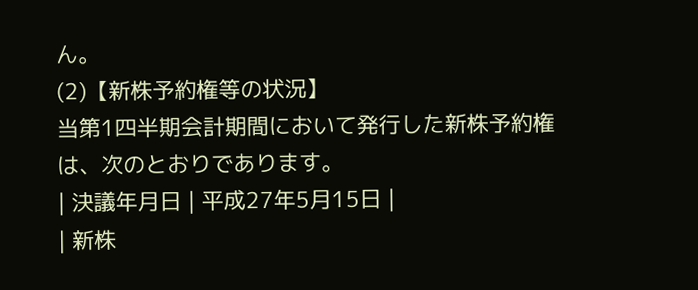ん。
(2)【新株予約権等の状況】
当第1四半期会計期間において発行した新株予約権は、次のとおりであります。
| 決議年月日 | 平成27年5月15日 |
| 新株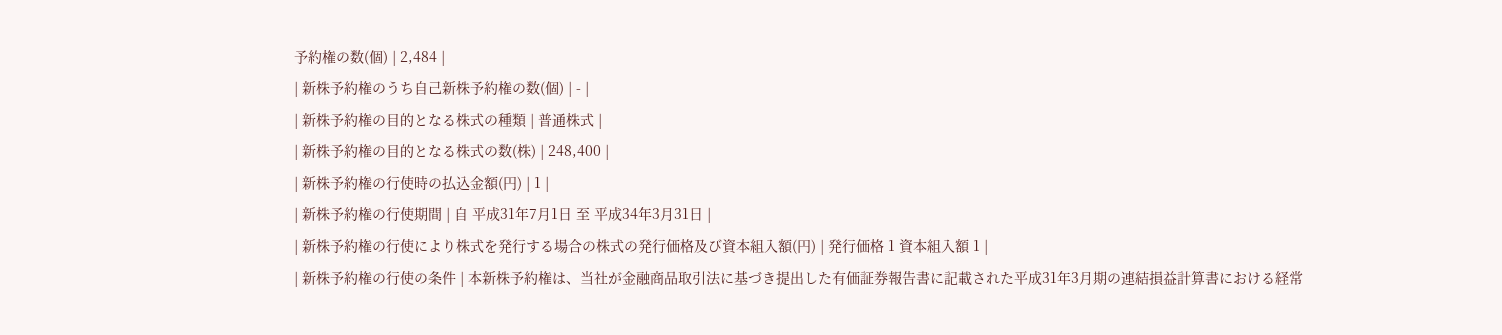予約権の数(個) | 2,484 |
| 新株予約権のうち自己新株予約権の数(個) | - |
| 新株予約権の目的となる株式の種類 | 普通株式 |
| 新株予約権の目的となる株式の数(株) | 248,400 |
| 新株予約権の行使時の払込金額(円) | 1 |
| 新株予約権の行使期間 | 自 平成31年7月1日 至 平成34年3月31日 |
| 新株予約権の行使により株式を発行する場合の株式の発行価格及び資本組入額(円) | 発行価格 1 資本組入額 1 |
| 新株予約権の行使の条件 | 本新株予約権は、当社が金融商品取引法に基づき提出した有価証券報告書に記載された平成31年3月期の連結損益計算書における経常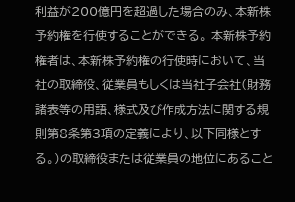利益が200億円を超過した場合のみ、本新株予約権を行使することができる。 本新株予約権者は、本新株予約権の行使時において、当社の取締役、従業員もしくは当社子会社(財務諸表等の用語、様式及び作成方法に関する規則第8条第3項の定義により、以下同様とする。)の取締役または従業員の地位にあること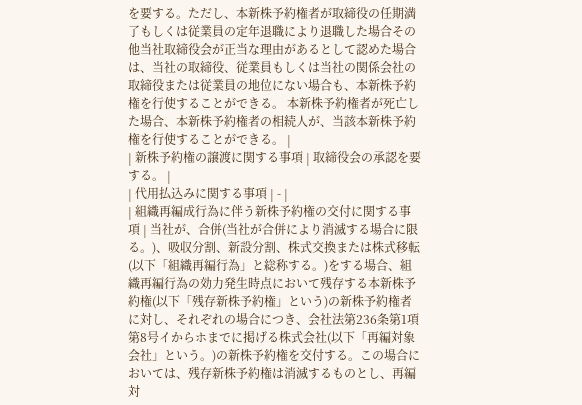を要する。ただし、本新株予約権者が取締役の任期満了もしくは従業員の定年退職により退職した場合その他当社取締役会が正当な理由があるとして認めた場合は、当社の取締役、従業員もしくは当社の関係会社の取締役または従業員の地位にない場合も、本新株予約権を行使することができる。 本新株予約権者が死亡した場合、本新株予約権者の相続人が、当該本新株予約権を行使することができる。 |
| 新株予約権の譲渡に関する事項 | 取締役会の承認を要する。 |
| 代用払込みに関する事項 | - |
| 組織再編成行為に伴う新株予約権の交付に関する事項 | 当社が、合併(当社が合併により消滅する場合に限る。)、吸収分割、新設分割、株式交換または株式移転(以下「組織再編行為」と総称する。)をする場合、組織再編行為の効力発生時点において残存する本新株予約権(以下「残存新株予約権」という)の新株予約権者に対し、それぞれの場合につき、会社法第236条第1項第8号イからホまでに掲げる株式会社(以下「再編対象会社」という。)の新株予約権を交付する。この場合においては、残存新株予約権は消滅するものとし、再編対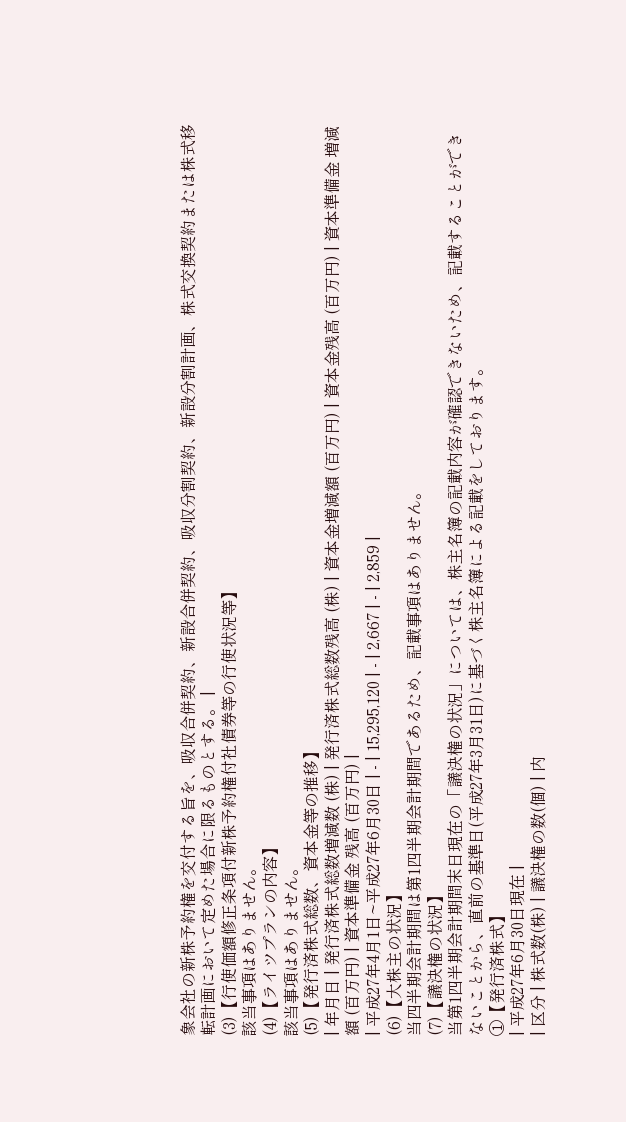象会社の新株予約権を交付する旨を、吸収合併契約、新設合併契約、吸収分割契約、新設分割計画、株式交換契約または株式移転計画において定めた場合に限るものとする。 |
(3)【行使価額修正条項付新株予約権付社債券等の行使状況等】
該当事項はありません。
(4)【ライツプランの内容】
該当事項はありません。
(5)【発行済株式総数、資本金等の推移】
| 年月日 | 発行済株式総数増減数 (株) | 発行済株式総数残高 (株) | 資本金増減額 (百万円) | 資本金残高 (百万円) | 資本準備金 増減額 (百万円) | 資本準備金 残高 (百万円) |
| 平成27年4月1日~平成27年6月30日 | - | 15,295,120 | - | 2,667 | - | 2,859 |
(6)【大株主の状況】
当四半期会計期間は第1四半期会計期間であるため、記載事項はありません。
(7)【議決権の状況】
当第1四半期会計期間末日現在の「議決権の状況」については、株主名簿の記載内容が確認できないため、記載することができないことから、直前の基準日(平成27年3月31日)に基づく株主名簿による記載をしております。
①【発行済株式】
| 平成27年6月30日現在 |
| 区分 | 株式数(株) | 議決権の数(個) | 内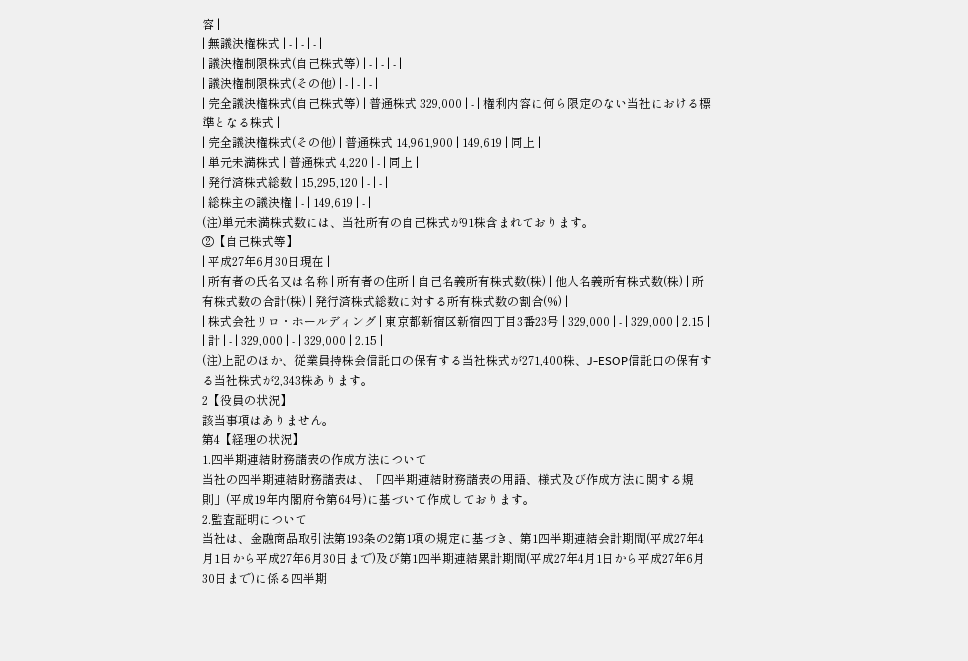容 |
| 無議決権株式 | - | - | - |
| 議決権制限株式(自己株式等) | - | - | - |
| 議決権制限株式(その他) | - | - | - |
| 完全議決権株式(自己株式等) | 普通株式 329,000 | - | 権利内容に何ら限定のない当社における標準となる株式 |
| 完全議決権株式(その他) | 普通株式 14,961,900 | 149,619 | 同上 |
| 単元未満株式 | 普通株式 4,220 | - | 同上 |
| 発行済株式総数 | 15,295,120 | - | - |
| 総株主の議決権 | - | 149,619 | - |
(注)単元未満株式数には、当社所有の自己株式が91株含まれております。
②【自己株式等】
| 平成27年6月30日現在 |
| 所有者の氏名又は名称 | 所有者の住所 | 自己名義所有株式数(株) | 他人名義所有株式数(株) | 所有株式数の合計(株) | 発行済株式総数に対する所有株式数の割合(%) |
| 株式会社リロ・ホールディング | 東京都新宿区新宿四丁目3番23号 | 329,000 | - | 329,000 | 2.15 |
| 計 | - | 329,000 | - | 329,000 | 2.15 |
(注)上記のほか、従業員持株会信託口の保有する当社株式が271,400株、J-ESOP信託口の保有する当社株式が2,343株あります。
2【役員の状況】
該当事項はありません。
第4【経理の状況】
1.四半期連結財務諸表の作成方法について
当社の四半期連結財務諸表は、「四半期連結財務諸表の用語、様式及び作成方法に関する規則」(平成19年内閣府令第64号)に基づいて作成しております。
2.監査証明について
当社は、金融商品取引法第193条の2第1項の規定に基づき、第1四半期連結会計期間(平成27年4月1日から平成27年6月30日まで)及び第1四半期連結累計期間(平成27年4月1日から平成27年6月30日まで)に係る四半期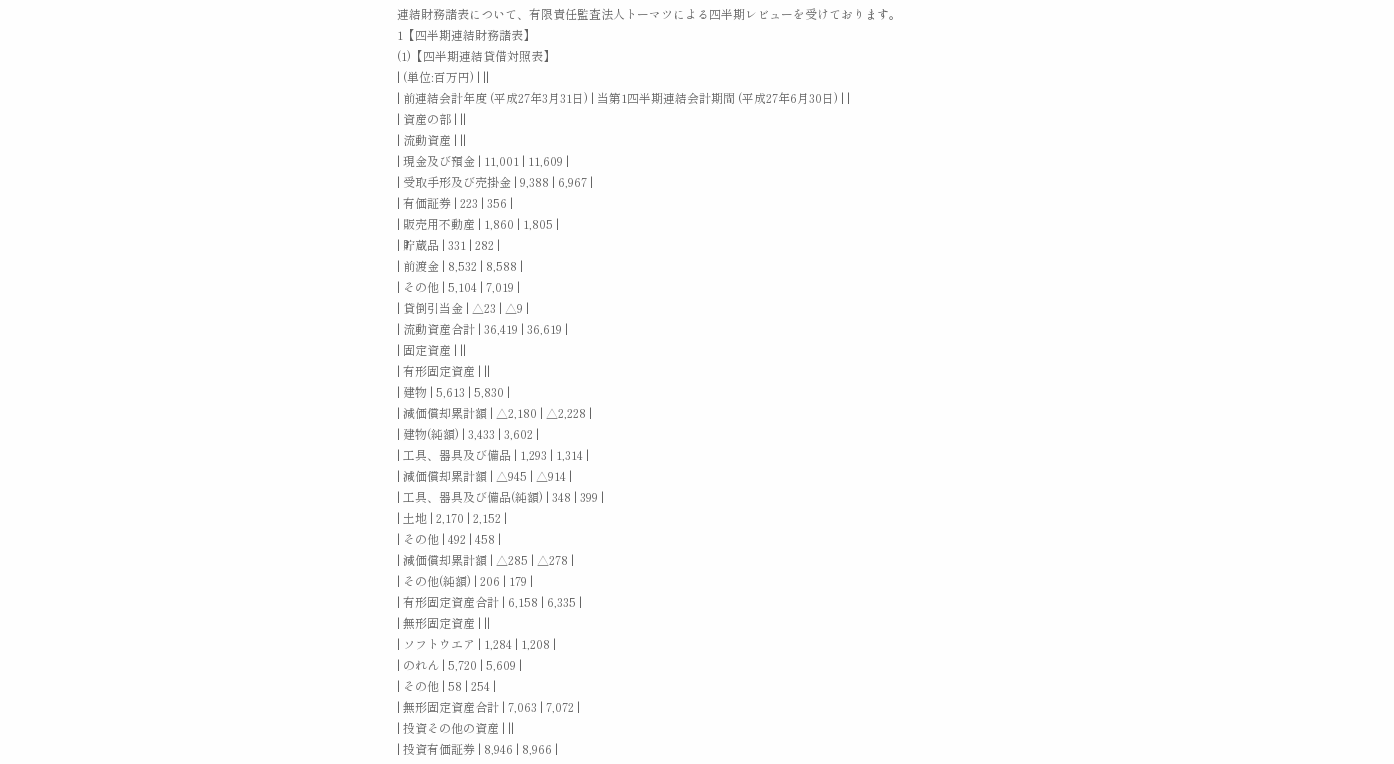連結財務諸表について、有限責任監査法人トーマツによる四半期レビューを受けております。
1【四半期連結財務諸表】
(1)【四半期連結貸借対照表】
| (単位:百万円) | ||
| 前連結会計年度 (平成27年3月31日) | 当第1四半期連結会計期間 (平成27年6月30日) | |
| 資産の部 | ||
| 流動資産 | ||
| 現金及び預金 | 11,001 | 11,609 |
| 受取手形及び売掛金 | 9,388 | 6,967 |
| 有価証券 | 223 | 356 |
| 販売用不動産 | 1,860 | 1,805 |
| 貯蔵品 | 331 | 282 |
| 前渡金 | 8,532 | 8,588 |
| その他 | 5,104 | 7,019 |
| 貸倒引当金 | △23 | △9 |
| 流動資産合計 | 36,419 | 36,619 |
| 固定資産 | ||
| 有形固定資産 | ||
| 建物 | 5,613 | 5,830 |
| 減価償却累計額 | △2,180 | △2,228 |
| 建物(純額) | 3,433 | 3,602 |
| 工具、器具及び備品 | 1,293 | 1,314 |
| 減価償却累計額 | △945 | △914 |
| 工具、器具及び備品(純額) | 348 | 399 |
| 土地 | 2,170 | 2,152 |
| その他 | 492 | 458 |
| 減価償却累計額 | △285 | △278 |
| その他(純額) | 206 | 179 |
| 有形固定資産合計 | 6,158 | 6,335 |
| 無形固定資産 | ||
| ソフトウエア | 1,284 | 1,208 |
| のれん | 5,720 | 5,609 |
| その他 | 58 | 254 |
| 無形固定資産合計 | 7,063 | 7,072 |
| 投資その他の資産 | ||
| 投資有価証券 | 8,946 | 8,966 |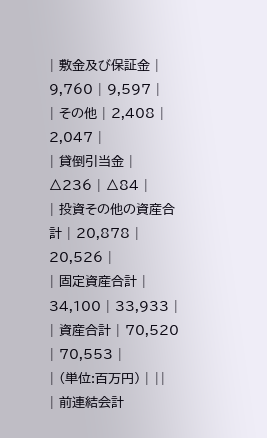| 敷金及び保証金 | 9,760 | 9,597 |
| その他 | 2,408 | 2,047 |
| 貸倒引当金 | △236 | △84 |
| 投資その他の資産合計 | 20,878 | 20,526 |
| 固定資産合計 | 34,100 | 33,933 |
| 資産合計 | 70,520 | 70,553 |
| (単位:百万円) | ||
| 前連結会計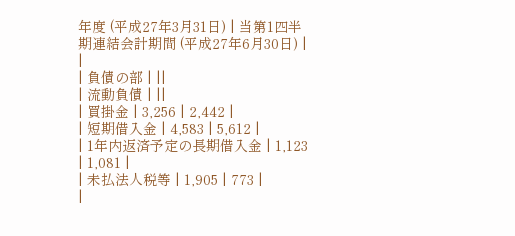年度 (平成27年3月31日) | 当第1四半期連結会計期間 (平成27年6月30日) | |
| 負債の部 | ||
| 流動負債 | ||
| 買掛金 | 3,256 | 2,442 |
| 短期借入金 | 4,583 | 5,612 |
| 1年内返済予定の長期借入金 | 1,123 | 1,081 |
| 未払法人税等 | 1,905 | 773 |
|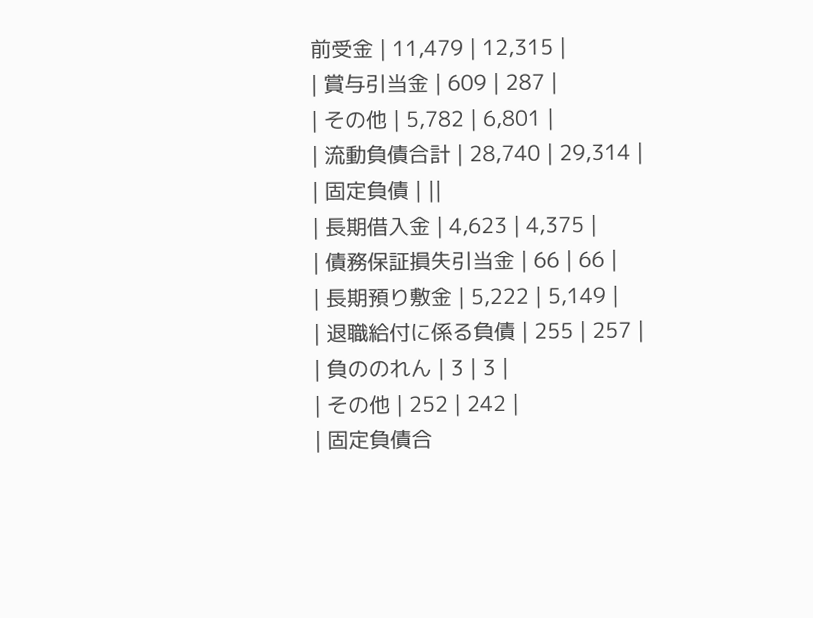前受金 | 11,479 | 12,315 |
| 賞与引当金 | 609 | 287 |
| その他 | 5,782 | 6,801 |
| 流動負債合計 | 28,740 | 29,314 |
| 固定負債 | ||
| 長期借入金 | 4,623 | 4,375 |
| 債務保証損失引当金 | 66 | 66 |
| 長期預り敷金 | 5,222 | 5,149 |
| 退職給付に係る負債 | 255 | 257 |
| 負ののれん | 3 | 3 |
| その他 | 252 | 242 |
| 固定負債合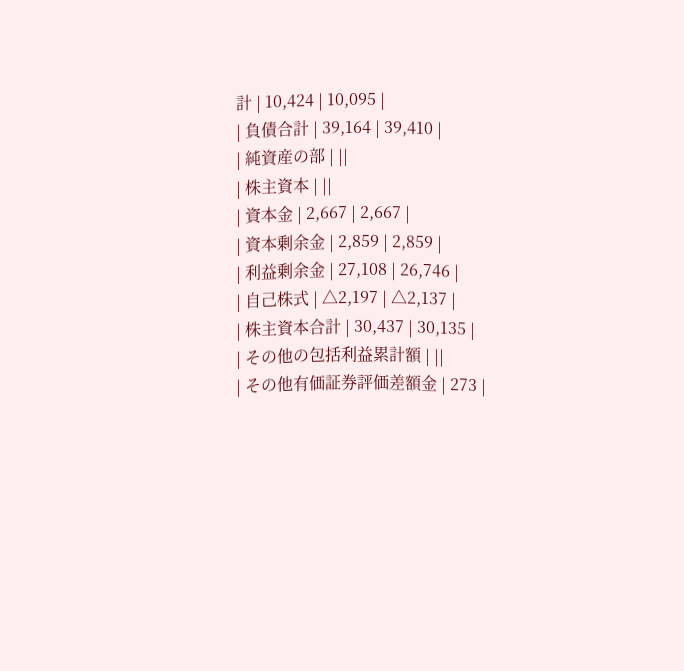計 | 10,424 | 10,095 |
| 負債合計 | 39,164 | 39,410 |
| 純資産の部 | ||
| 株主資本 | ||
| 資本金 | 2,667 | 2,667 |
| 資本剰余金 | 2,859 | 2,859 |
| 利益剰余金 | 27,108 | 26,746 |
| 自己株式 | △2,197 | △2,137 |
| 株主資本合計 | 30,437 | 30,135 |
| その他の包括利益累計額 | ||
| その他有価証券評価差額金 | 273 |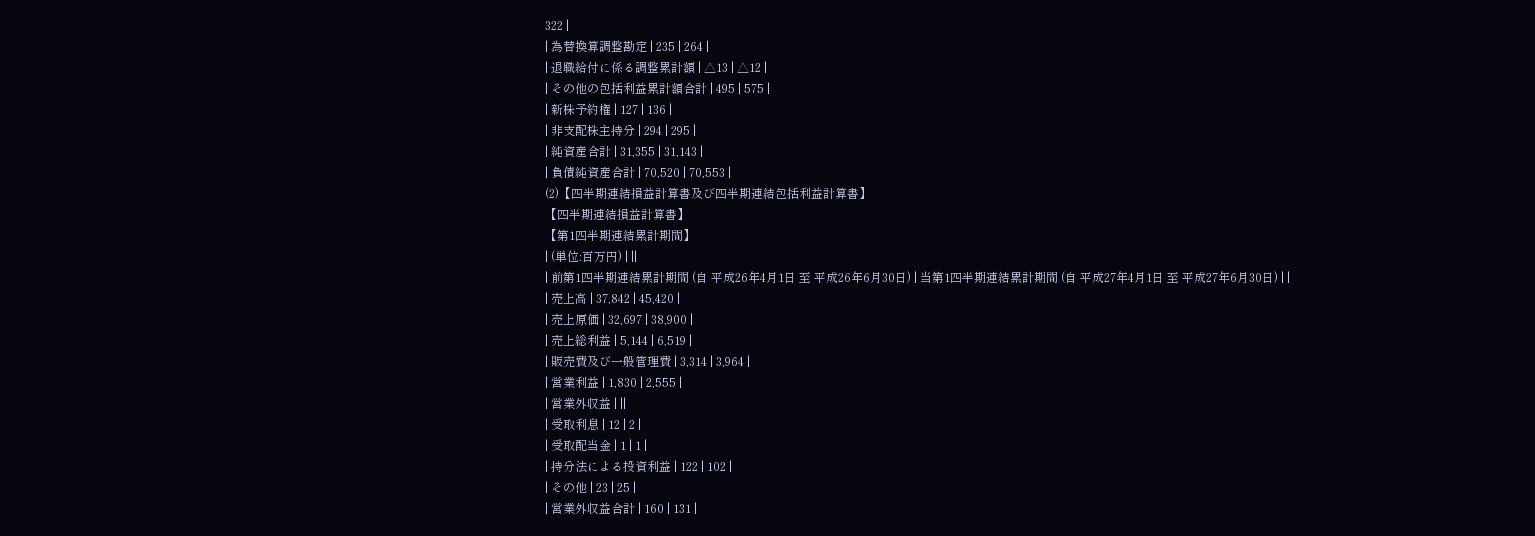322 |
| 為替換算調整勘定 | 235 | 264 |
| 退職給付に係る調整累計額 | △13 | △12 |
| その他の包括利益累計額合計 | 495 | 575 |
| 新株予約権 | 127 | 136 |
| 非支配株主持分 | 294 | 295 |
| 純資産合計 | 31,355 | 31,143 |
| 負債純資産合計 | 70,520 | 70,553 |
(2)【四半期連結損益計算書及び四半期連結包括利益計算書】
【四半期連結損益計算書】
【第1四半期連結累計期間】
| (単位:百万円) | ||
| 前第1四半期連結累計期間 (自 平成26年4月1日 至 平成26年6月30日) | 当第1四半期連結累計期間 (自 平成27年4月1日 至 平成27年6月30日) | |
| 売上高 | 37,842 | 45,420 |
| 売上原価 | 32,697 | 38,900 |
| 売上総利益 | 5,144 | 6,519 |
| 販売費及び一般管理費 | 3,314 | 3,964 |
| 営業利益 | 1,830 | 2,555 |
| 営業外収益 | ||
| 受取利息 | 12 | 2 |
| 受取配当金 | 1 | 1 |
| 持分法による投資利益 | 122 | 102 |
| その他 | 23 | 25 |
| 営業外収益合計 | 160 | 131 |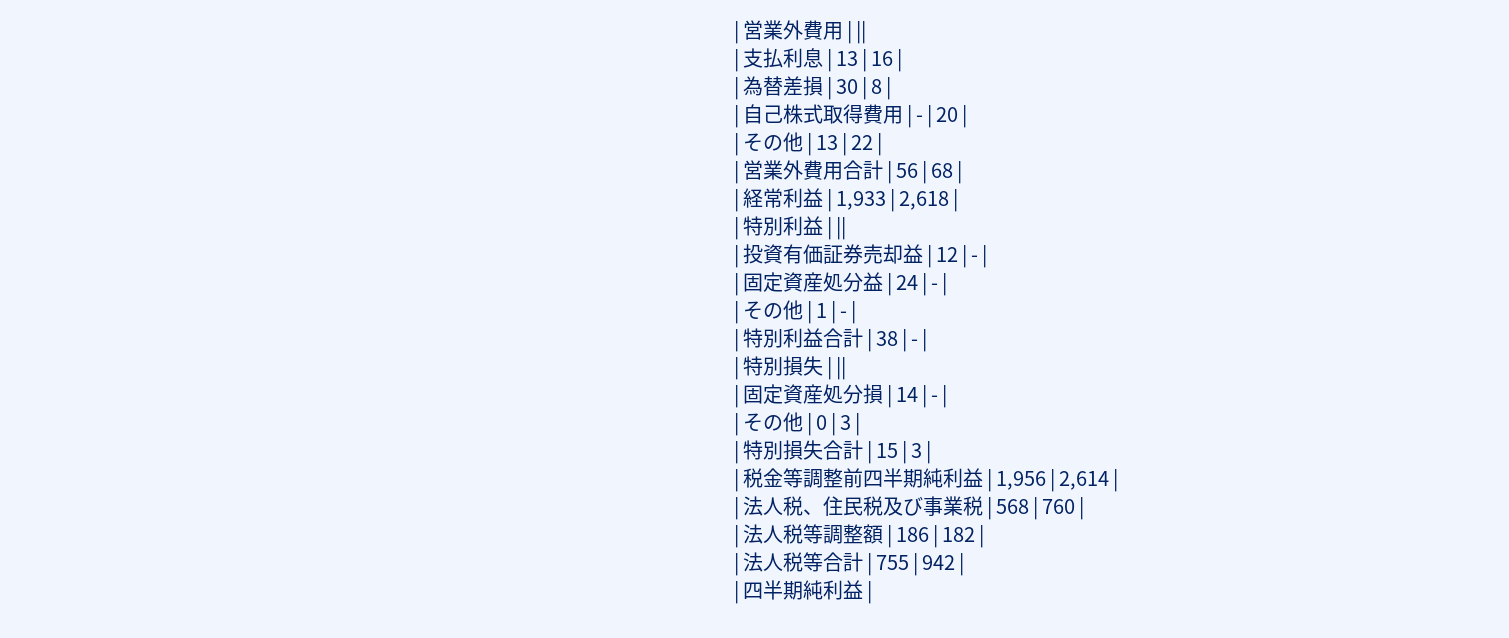| 営業外費用 | ||
| 支払利息 | 13 | 16 |
| 為替差損 | 30 | 8 |
| 自己株式取得費用 | - | 20 |
| その他 | 13 | 22 |
| 営業外費用合計 | 56 | 68 |
| 経常利益 | 1,933 | 2,618 |
| 特別利益 | ||
| 投資有価証券売却益 | 12 | - |
| 固定資産処分益 | 24 | - |
| その他 | 1 | - |
| 特別利益合計 | 38 | - |
| 特別損失 | ||
| 固定資産処分損 | 14 | - |
| その他 | 0 | 3 |
| 特別損失合計 | 15 | 3 |
| 税金等調整前四半期純利益 | 1,956 | 2,614 |
| 法人税、住民税及び事業税 | 568 | 760 |
| 法人税等調整額 | 186 | 182 |
| 法人税等合計 | 755 | 942 |
| 四半期純利益 |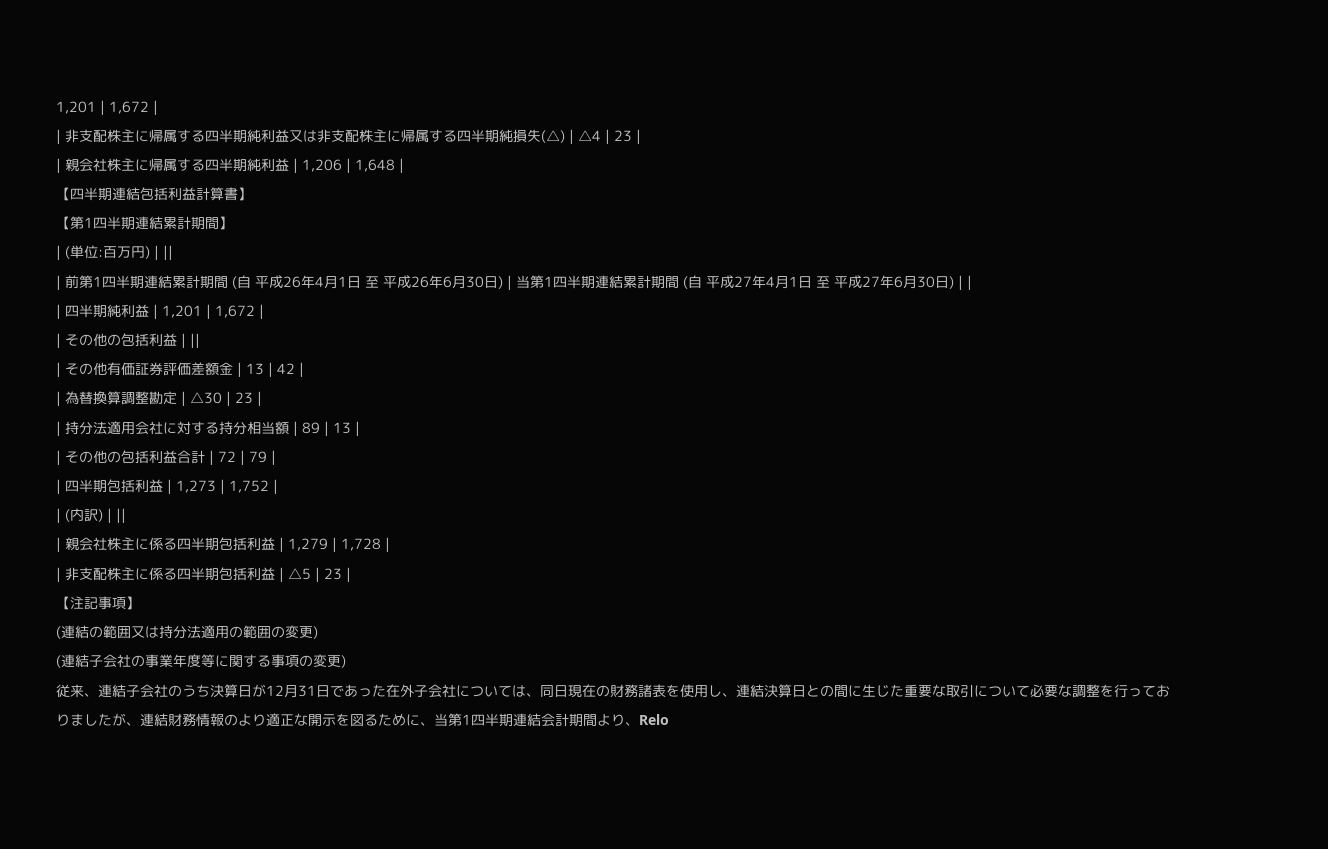1,201 | 1,672 |
| 非支配株主に帰属する四半期純利益又は非支配株主に帰属する四半期純損失(△) | △4 | 23 |
| 親会社株主に帰属する四半期純利益 | 1,206 | 1,648 |
【四半期連結包括利益計算書】
【第1四半期連結累計期間】
| (単位:百万円) | ||
| 前第1四半期連結累計期間 (自 平成26年4月1日 至 平成26年6月30日) | 当第1四半期連結累計期間 (自 平成27年4月1日 至 平成27年6月30日) | |
| 四半期純利益 | 1,201 | 1,672 |
| その他の包括利益 | ||
| その他有価証券評価差額金 | 13 | 42 |
| 為替換算調整勘定 | △30 | 23 |
| 持分法適用会社に対する持分相当額 | 89 | 13 |
| その他の包括利益合計 | 72 | 79 |
| 四半期包括利益 | 1,273 | 1,752 |
| (内訳) | ||
| 親会社株主に係る四半期包括利益 | 1,279 | 1,728 |
| 非支配株主に係る四半期包括利益 | △5 | 23 |
【注記事項】
(連結の範囲又は持分法適用の範囲の変更)
(連結子会社の事業年度等に関する事項の変更)
従来、連結子会社のうち決算日が12月31日であった在外子会社については、同日現在の財務諸表を使用し、連結決算日との間に生じた重要な取引について必要な調整を行っておりましたが、連結財務情報のより適正な開示を図るために、当第1四半期連結会計期間より、Relo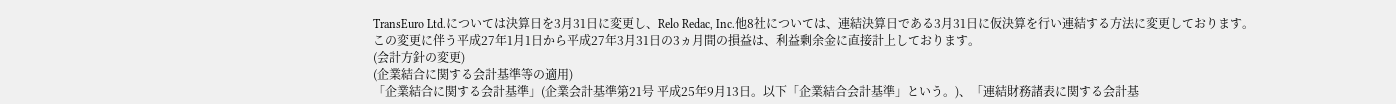TransEuro Ltd.については決算日を3月31日に変更し、Relo Redac, Inc.他8社については、連結決算日である3月31日に仮決算を行い連結する方法に変更しております。
この変更に伴う平成27年1月1日から平成27年3月31日の3ヵ月間の損益は、利益剰余金に直接計上しております。
(会計方針の変更)
(企業結合に関する会計基準等の適用)
「企業結合に関する会計基準」(企業会計基準第21号 平成25年9月13日。以下「企業結合会計基準」という。)、「連結財務諸表に関する会計基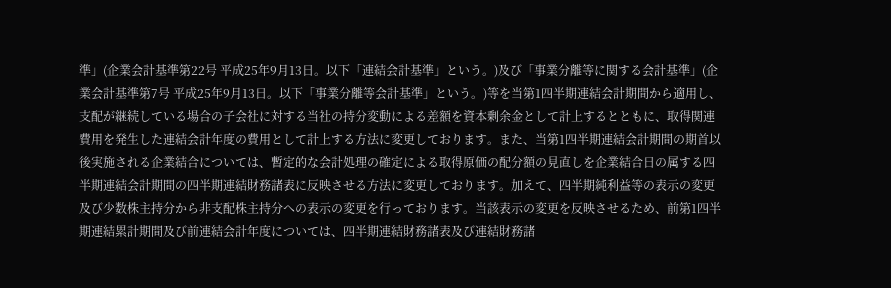準」(企業会計基準第22号 平成25年9月13日。以下「連結会計基準」という。)及び「事業分離等に関する会計基準」(企業会計基準第7号 平成25年9月13日。以下「事業分離等会計基準」という。)等を当第1四半期連結会計期間から適用し、支配が継続している場合の子会社に対する当社の持分変動による差額を資本剰余金として計上するとともに、取得関連費用を発生した連結会計年度の費用として計上する方法に変更しております。また、当第1四半期連結会計期間の期首以後実施される企業結合については、暫定的な会計処理の確定による取得原価の配分額の見直しを企業結合日の属する四半期連結会計期間の四半期連結財務諸表に反映させる方法に変更しております。加えて、四半期純利益等の表示の変更及び少数株主持分から非支配株主持分への表示の変更を行っております。当該表示の変更を反映させるため、前第1四半期連結累計期間及び前連結会計年度については、四半期連結財務諸表及び連結財務諸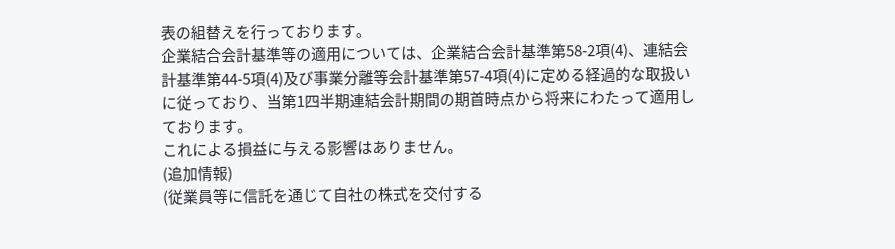表の組替えを行っております。
企業結合会計基準等の適用については、企業結合会計基準第58-2項(4)、連結会計基準第44-5項(4)及び事業分離等会計基準第57-4項(4)に定める経過的な取扱いに従っており、当第1四半期連結会計期間の期首時点から将来にわたって適用しております。
これによる損益に与える影響はありません。
(追加情報)
(従業員等に信託を通じて自社の株式を交付する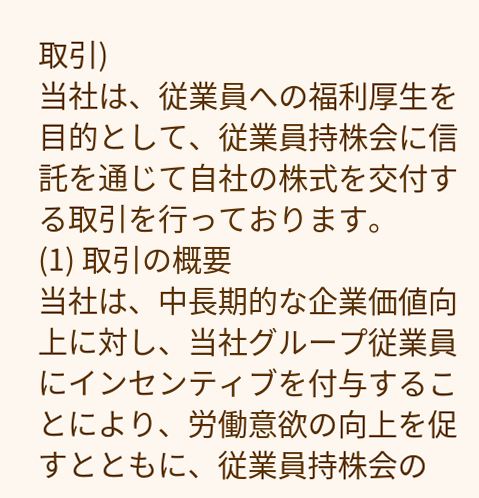取引)
当社は、従業員への福利厚生を目的として、従業員持株会に信託を通じて自社の株式を交付する取引を行っております。
(1) 取引の概要
当社は、中長期的な企業価値向上に対し、当社グループ従業員にインセンティブを付与することにより、労働意欲の向上を促すとともに、従業員持株会の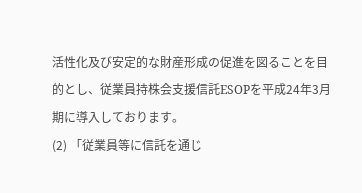活性化及び安定的な財産形成の促進を図ることを目的とし、従業員持株会支援信託ESOPを平成24年3月期に導入しております。
(2) 「従業員等に信託を通じ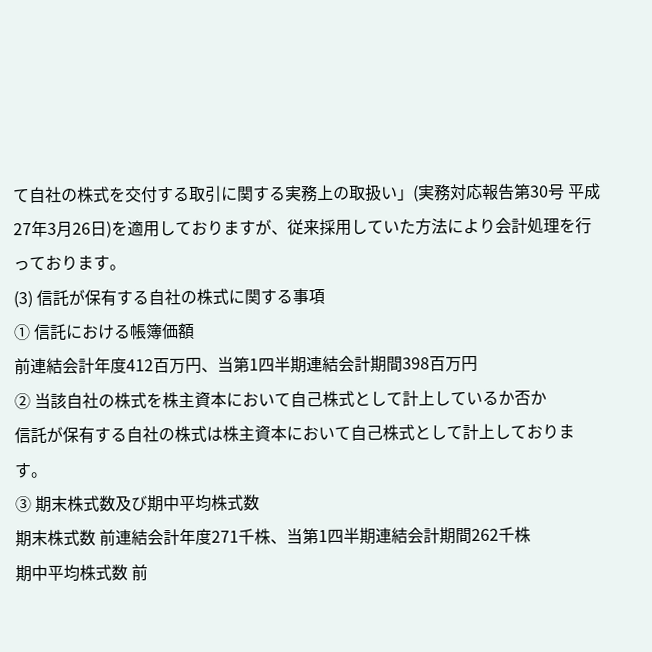て自社の株式を交付する取引に関する実務上の取扱い」(実務対応報告第30号 平成27年3月26日)を適用しておりますが、従来採用していた方法により会計処理を行っております。
(3) 信託が保有する自社の株式に関する事項
① 信託における帳簿価額
前連結会計年度412百万円、当第1四半期連結会計期間398百万円
② 当該自社の株式を株主資本において自己株式として計上しているか否か
信託が保有する自社の株式は株主資本において自己株式として計上しております。
③ 期末株式数及び期中平均株式数
期末株式数 前連結会計年度271千株、当第1四半期連結会計期間262千株
期中平均株式数 前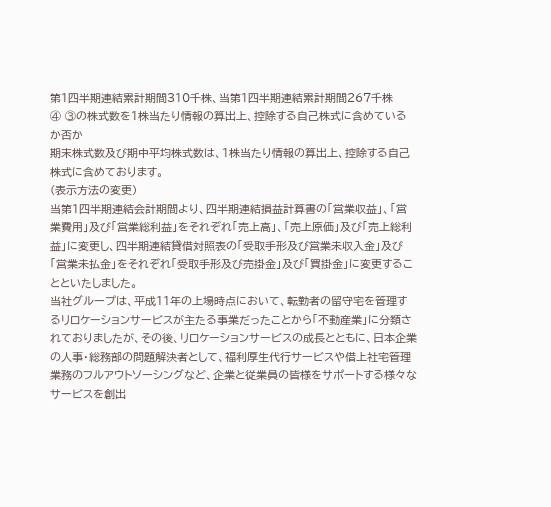第1四半期連結累計期間310千株、当第1四半期連結累計期間267千株
④ ③の株式数を1株当たり情報の算出上、控除する自己株式に含めているか否か
期末株式数及び期中平均株式数は、1株当たり情報の算出上、控除する自己株式に含めております。
(表示方法の変更)
当第1四半期連結会計期間より、四半期連結損益計算書の「営業収益」、「営業費用」及び「営業総利益」をそれぞれ「売上高」、「売上原価」及び「売上総利益」に変更し、四半期連結貸借対照表の「受取手形及び営業未収入金」及び「営業未払金」をそれぞれ「受取手形及び売掛金」及び「買掛金」に変更することといたしました。
当社グループは、平成11年の上場時点において、転勤者の留守宅を管理するリロケーションサービスが主たる事業だったことから「不動産業」に分類されておりましたが、その後、リロケーションサービスの成長とともに、日本企業の人事・総務部の問題解決者として、福利厚生代行サービスや借上社宅管理業務のフルアウトソーシングなど、企業と従業員の皆様をサポートする様々なサービスを創出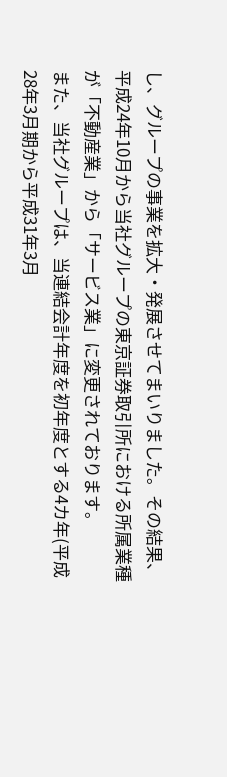し、グループの事業を拡大・発展させてまいりました。その結果、平成24年10月から当社グループの東京証券取引所における所属業種が「不動産業」から「サービス業」に変更されております。
また、当社グループは、当連結会計年度を初年度とする4カ年(平成28年3月期から平成31年3月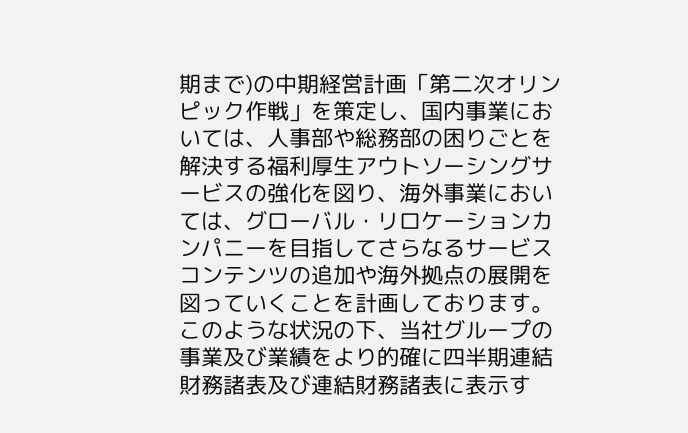期まで)の中期経営計画「第二次オリンピック作戦」を策定し、国内事業においては、人事部や総務部の困りごとを解決する福利厚生アウトソーシングサービスの強化を図り、海外事業においては、グローバル・リロケーションカンパニーを目指してさらなるサービスコンテンツの追加や海外拠点の展開を図っていくことを計画しております。
このような状況の下、当社グループの事業及び業績をより的確に四半期連結財務諸表及び連結財務諸表に表示す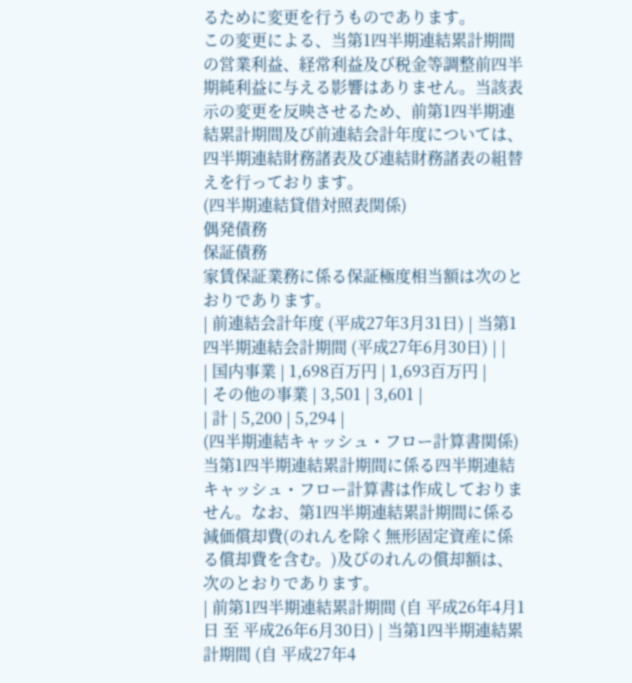るために変更を行うものであります。
この変更による、当第1四半期連結累計期間の営業利益、経常利益及び税金等調整前四半期純利益に与える影響はありません。当該表示の変更を反映させるため、前第1四半期連結累計期間及び前連結会計年度については、四半期連結財務諸表及び連結財務諸表の組替えを行っております。
(四半期連結貸借対照表関係)
偶発債務
保証債務
家賃保証業務に係る保証極度相当額は次のとおりであります。
| 前連結会計年度 (平成27年3月31日) | 当第1四半期連結会計期間 (平成27年6月30日) | |
| 国内事業 | 1,698百万円 | 1,693百万円 |
| その他の事業 | 3,501 | 3,601 |
| 計 | 5,200 | 5,294 |
(四半期連結キャッシュ・フロー計算書関係)
当第1四半期連結累計期間に係る四半期連結キャッシュ・フロー計算書は作成しておりません。なお、第1四半期連結累計期間に係る減価償却費(のれんを除く無形固定資産に係る償却費を含む。)及びのれんの償却額は、次のとおりであります。
| 前第1四半期連結累計期間 (自 平成26年4月1日 至 平成26年6月30日) | 当第1四半期連結累計期間 (自 平成27年4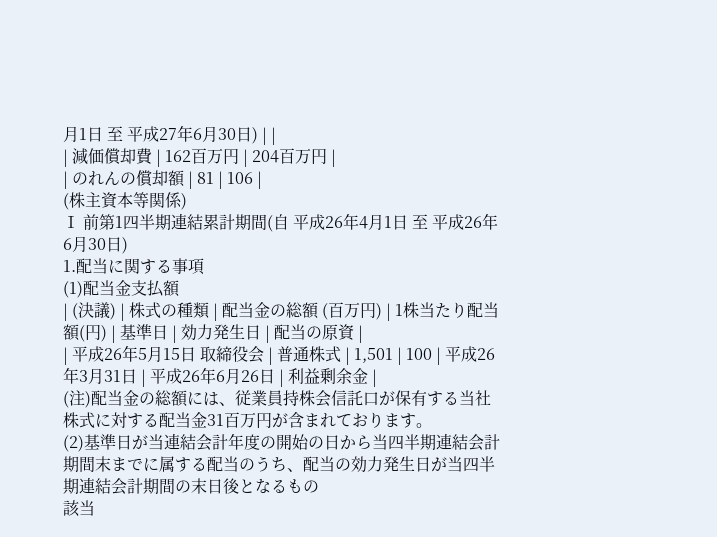月1日 至 平成27年6月30日) | |
| 減価償却費 | 162百万円 | 204百万円 |
| のれんの償却額 | 81 | 106 |
(株主資本等関係)
Ⅰ 前第1四半期連結累計期間(自 平成26年4月1日 至 平成26年6月30日)
1.配当に関する事項
(1)配当金支払額
| (決議) | 株式の種類 | 配当金の総額 (百万円) | 1株当たり配当額(円) | 基準日 | 効力発生日 | 配当の原資 |
| 平成26年5月15日 取締役会 | 普通株式 | 1,501 | 100 | 平成26年3月31日 | 平成26年6月26日 | 利益剰余金 |
(注)配当金の総額には、従業員持株会信託口が保有する当社株式に対する配当金31百万円が含まれております。
(2)基準日が当連結会計年度の開始の日から当四半期連結会計期間末までに属する配当のうち、配当の効力発生日が当四半期連結会計期間の末日後となるもの
該当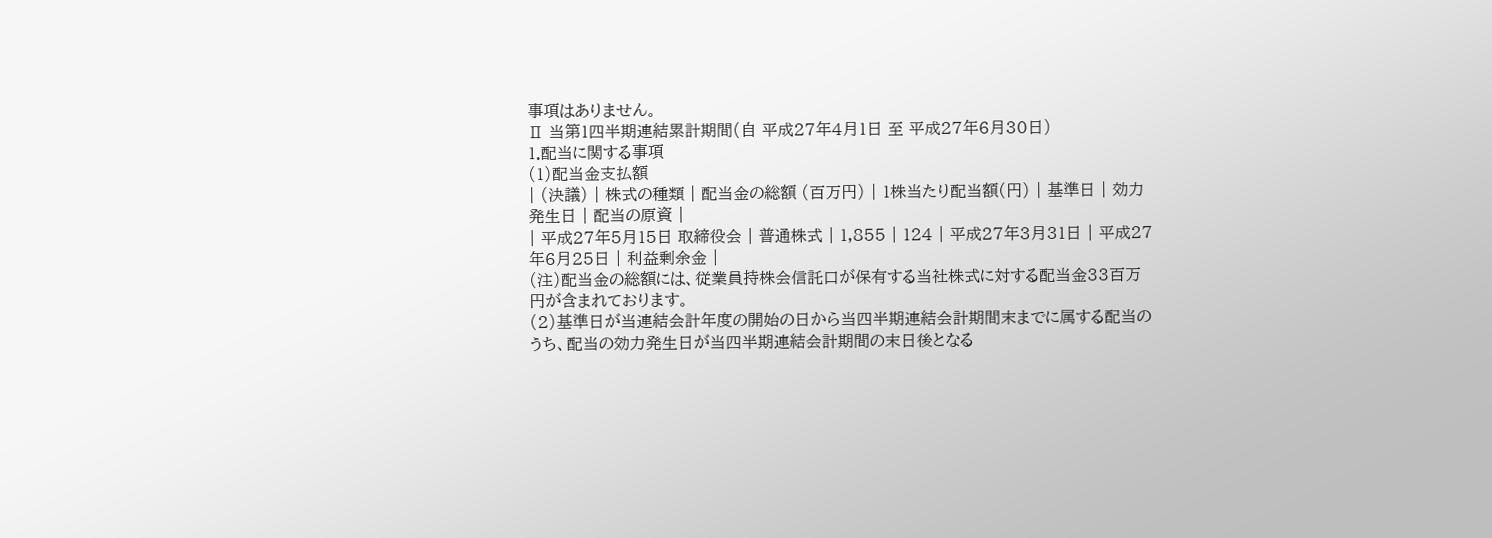事項はありません。
Ⅱ 当第1四半期連結累計期間(自 平成27年4月1日 至 平成27年6月30日)
1.配当に関する事項
(1)配当金支払額
| (決議) | 株式の種類 | 配当金の総額 (百万円) | 1株当たり配当額(円) | 基準日 | 効力発生日 | 配当の原資 |
| 平成27年5月15日 取締役会 | 普通株式 | 1,855 | 124 | 平成27年3月31日 | 平成27年6月25日 | 利益剰余金 |
(注)配当金の総額には、従業員持株会信託口が保有する当社株式に対する配当金33百万円が含まれております。
(2)基準日が当連結会計年度の開始の日から当四半期連結会計期間末までに属する配当のうち、配当の効力発生日が当四半期連結会計期間の末日後となる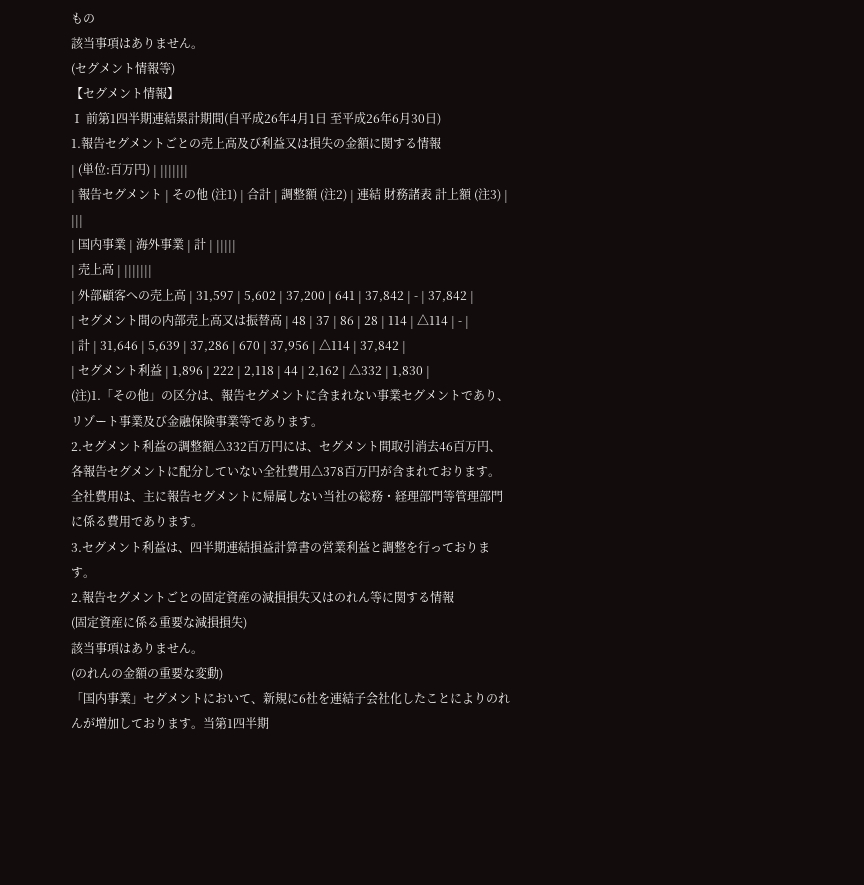もの
該当事項はありません。
(セグメント情報等)
【セグメント情報】
Ⅰ 前第1四半期連結累計期間(自平成26年4月1日 至平成26年6月30日)
1.報告セグメントごとの売上高及び利益又は損失の金額に関する情報
| (単位:百万円) | |||||||
| 報告セグメント | その他 (注1) | 合計 | 調整額 (注2) | 連結 財務諸表 計上額 (注3) | |||
| 国内事業 | 海外事業 | 計 | |||||
| 売上高 | |||||||
| 外部顧客への売上高 | 31,597 | 5,602 | 37,200 | 641 | 37,842 | - | 37,842 |
| セグメント間の内部売上高又は振替高 | 48 | 37 | 86 | 28 | 114 | △114 | - |
| 計 | 31,646 | 5,639 | 37,286 | 670 | 37,956 | △114 | 37,842 |
| セグメント利益 | 1,896 | 222 | 2,118 | 44 | 2,162 | △332 | 1,830 |
(注)1.「その他」の区分は、報告セグメントに含まれない事業セグメントであり、リゾート事業及び金融保険事業等であります。
2.セグメント利益の調整額△332百万円には、セグメント間取引消去46百万円、各報告セグメントに配分していない全社費用△378百万円が含まれております。全社費用は、主に報告セグメントに帰属しない当社の総務・経理部門等管理部門に係る費用であります。
3.セグメント利益は、四半期連結損益計算書の営業利益と調整を行っております。
2.報告セグメントごとの固定資産の減損損失又はのれん等に関する情報
(固定資産に係る重要な減損損失)
該当事項はありません。
(のれんの金額の重要な変動)
「国内事業」セグメントにおいて、新規に6社を連結子会社化したことによりのれんが増加しております。当第1四半期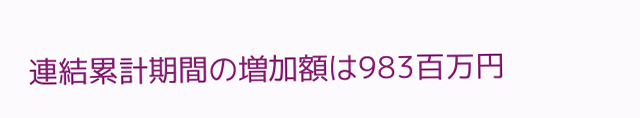連結累計期間の増加額は983百万円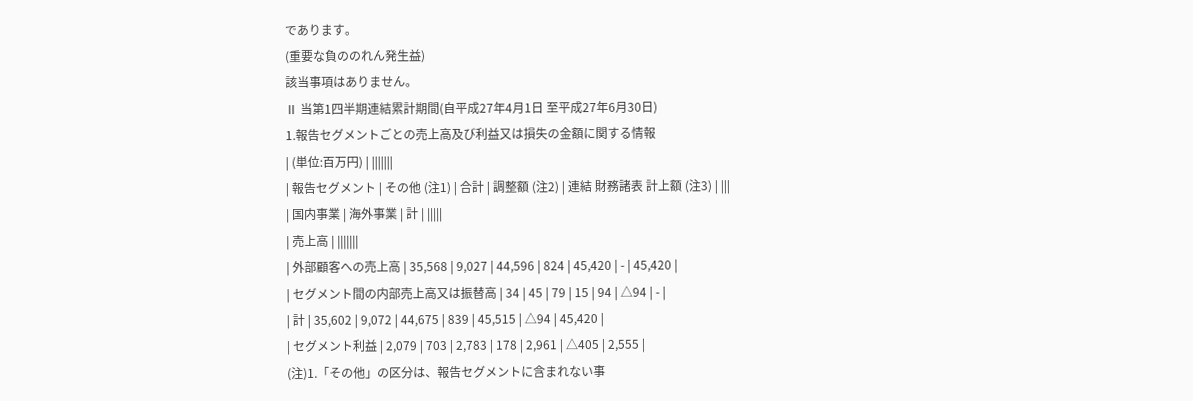であります。
(重要な負ののれん発生益)
該当事項はありません。
Ⅱ 当第1四半期連結累計期間(自平成27年4月1日 至平成27年6月30日)
1.報告セグメントごとの売上高及び利益又は損失の金額に関する情報
| (単位:百万円) | |||||||
| 報告セグメント | その他 (注1) | 合計 | 調整額 (注2) | 連結 財務諸表 計上額 (注3) | |||
| 国内事業 | 海外事業 | 計 | |||||
| 売上高 | |||||||
| 外部顧客への売上高 | 35,568 | 9,027 | 44,596 | 824 | 45,420 | - | 45,420 |
| セグメント間の内部売上高又は振替高 | 34 | 45 | 79 | 15 | 94 | △94 | - |
| 計 | 35,602 | 9,072 | 44,675 | 839 | 45,515 | △94 | 45,420 |
| セグメント利益 | 2,079 | 703 | 2,783 | 178 | 2,961 | △405 | 2,555 |
(注)1.「その他」の区分は、報告セグメントに含まれない事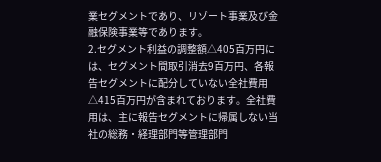業セグメントであり、リゾート事業及び金融保険事業等であります。
2.セグメント利益の調整額△405百万円には、セグメント間取引消去9百万円、各報告セグメントに配分していない全社費用△415百万円が含まれております。全社費用は、主に報告セグメントに帰属しない当社の総務・経理部門等管理部門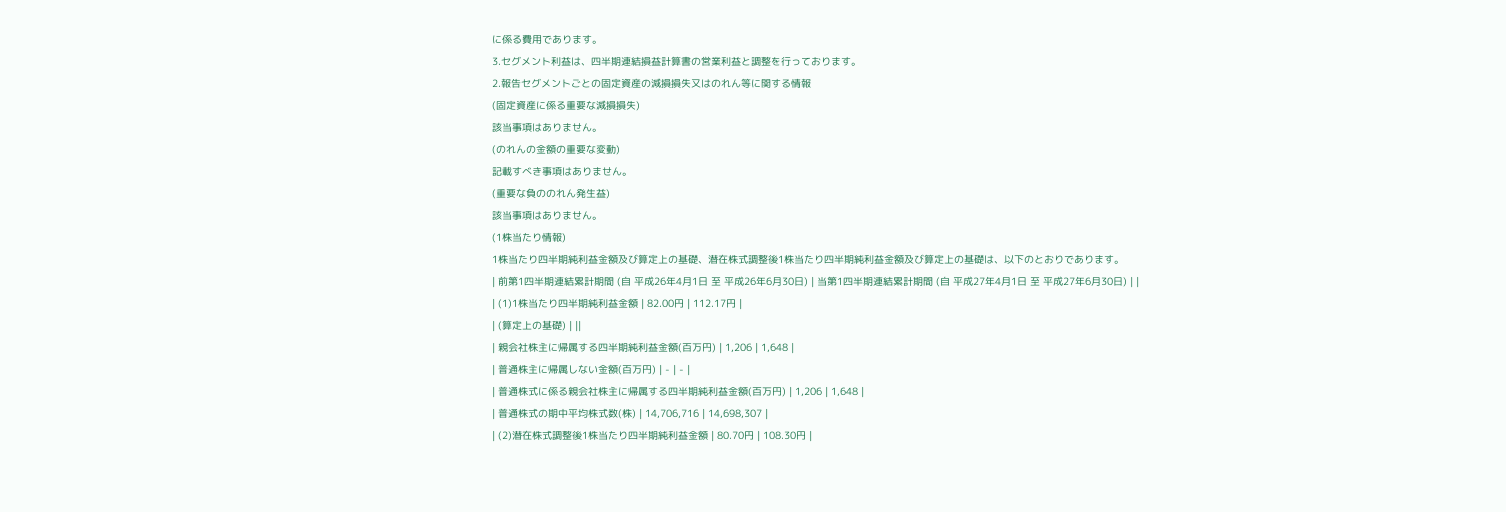に係る費用であります。
3.セグメント利益は、四半期連結損益計算書の営業利益と調整を行っております。
2.報告セグメントごとの固定資産の減損損失又はのれん等に関する情報
(固定資産に係る重要な減損損失)
該当事項はありません。
(のれんの金額の重要な変動)
記載すべき事項はありません。
(重要な負ののれん発生益)
該当事項はありません。
(1株当たり情報)
1株当たり四半期純利益金額及び算定上の基礎、潜在株式調整後1株当たり四半期純利益金額及び算定上の基礎は、以下のとおりであります。
| 前第1四半期連結累計期間 (自 平成26年4月1日 至 平成26年6月30日) | 当第1四半期連結累計期間 (自 平成27年4月1日 至 平成27年6月30日) | |
| (1)1株当たり四半期純利益金額 | 82.00円 | 112.17円 |
| (算定上の基礎) | ||
| 親会社株主に帰属する四半期純利益金額(百万円) | 1,206 | 1,648 |
| 普通株主に帰属しない金額(百万円) | - | - |
| 普通株式に係る親会社株主に帰属する四半期純利益金額(百万円) | 1,206 | 1,648 |
| 普通株式の期中平均株式数(株) | 14,706,716 | 14,698,307 |
| (2)潜在株式調整後1株当たり四半期純利益金額 | 80.70円 | 108.30円 |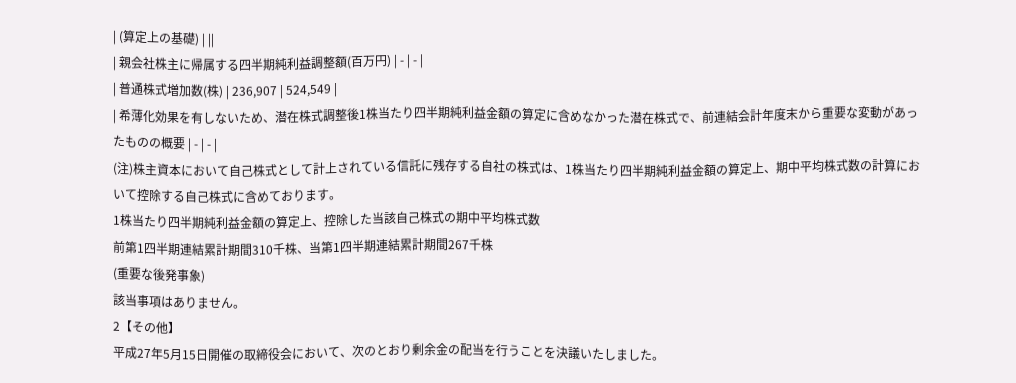| (算定上の基礎) | ||
| 親会社株主に帰属する四半期純利益調整額(百万円) | - | - |
| 普通株式増加数(株) | 236,907 | 524,549 |
| 希薄化効果を有しないため、潜在株式調整後1株当たり四半期純利益金額の算定に含めなかった潜在株式で、前連結会計年度末から重要な変動があったものの概要 | - | - |
(注)株主資本において自己株式として計上されている信託に残存する自社の株式は、1株当たり四半期純利益金額の算定上、期中平均株式数の計算において控除する自己株式に含めております。
1株当たり四半期純利益金額の算定上、控除した当該自己株式の期中平均株式数
前第1四半期連結累計期間310千株、当第1四半期連結累計期間267千株
(重要な後発事象)
該当事項はありません。
2【その他】
平成27年5月15日開催の取締役会において、次のとおり剰余金の配当を行うことを決議いたしました。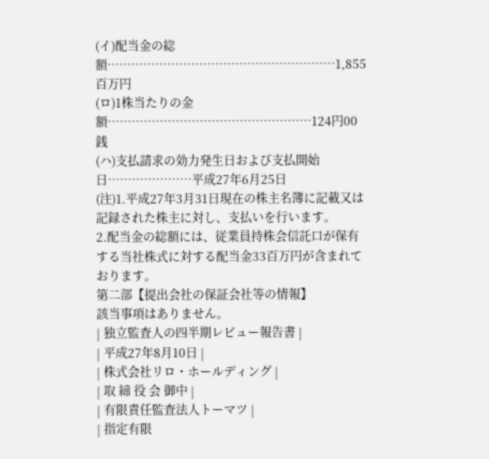(イ)配当金の総額…………………………………………………1,855百万円
(ロ)1株当たりの金額……………………………………………124円00銭
(ハ)支払請求の効力発生日および支払開始日…………………平成27年6月25日
(注)1.平成27年3月31日現在の株主名簿に記載又は記録された株主に対し、支払いを行います。
2.配当金の総額には、従業員持株会信託口が保有する当社株式に対する配当金33百万円が含まれております。
第二部【提出会社の保証会社等の情報】
該当事項はありません。
| 独立監査人の四半期レビュー報告書 |
| 平成27年8月10日 |
| 株式会社リロ・ホールディング |
| 取 締 役 会 御中 |
| 有限責任監査法人トーマツ |
| 指定有限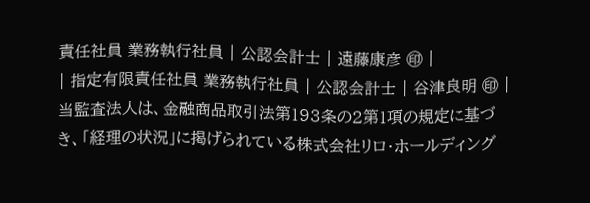責任社員 業務執行社員 | 公認会計士 | 遠藤康彦 ㊞ |
| 指定有限責任社員 業務執行社員 | 公認会計士 | 谷津良明 ㊞ |
当監査法人は、金融商品取引法第193条の2第1項の規定に基づき、「経理の状況」に掲げられている株式会社リロ・ホールディング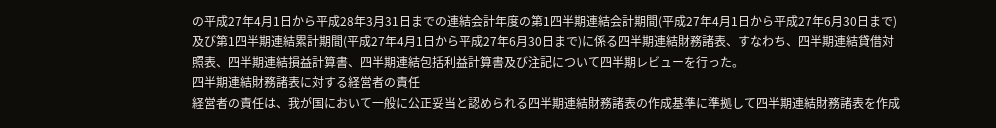の平成27年4月1日から平成28年3月31日までの連結会計年度の第1四半期連結会計期間(平成27年4月1日から平成27年6月30日まで)及び第1四半期連結累計期間(平成27年4月1日から平成27年6月30日まで)に係る四半期連結財務諸表、すなわち、四半期連結貸借対照表、四半期連結損益計算書、四半期連結包括利益計算書及び注記について四半期レビューを行った。
四半期連結財務諸表に対する経営者の責任
経営者の責任は、我が国において一般に公正妥当と認められる四半期連結財務諸表の作成基準に準拠して四半期連結財務諸表を作成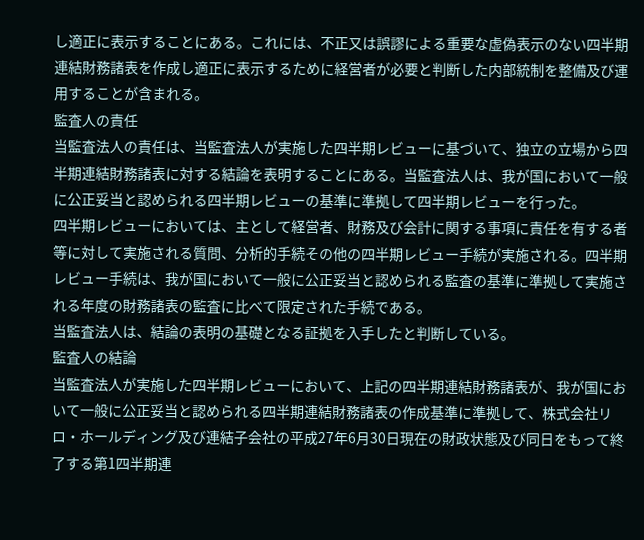し適正に表示することにある。これには、不正又は誤謬による重要な虚偽表示のない四半期連結財務諸表を作成し適正に表示するために経営者が必要と判断した内部統制を整備及び運用することが含まれる。
監査人の責任
当監査法人の責任は、当監査法人が実施した四半期レビューに基づいて、独立の立場から四半期連結財務諸表に対する結論を表明することにある。当監査法人は、我が国において一般に公正妥当と認められる四半期レビューの基準に準拠して四半期レビューを行った。
四半期レビューにおいては、主として経営者、財務及び会計に関する事項に責任を有する者等に対して実施される質問、分析的手続その他の四半期レビュー手続が実施される。四半期レビュー手続は、我が国において一般に公正妥当と認められる監査の基準に準拠して実施される年度の財務諸表の監査に比べて限定された手続である。
当監査法人は、結論の表明の基礎となる証拠を入手したと判断している。
監査人の結論
当監査法人が実施した四半期レビューにおいて、上記の四半期連結財務諸表が、我が国において一般に公正妥当と認められる四半期連結財務諸表の作成基準に準拠して、株式会社リロ・ホールディング及び連結子会社の平成27年6月30日現在の財政状態及び同日をもって終了する第1四半期連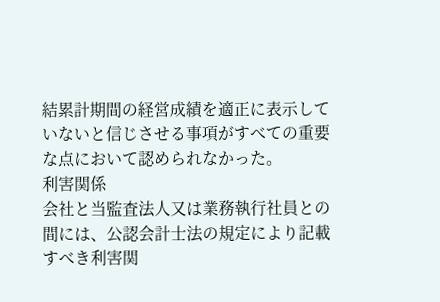結累計期間の経営成績を適正に表示していないと信じさせる事項がすべての重要な点において認められなかった。
利害関係
会社と当監査法人又は業務執行社員との間には、公認会計士法の規定により記載すべき利害関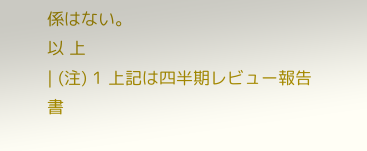係はない。
以 上
| (注) 1 上記は四半期レビュー報告書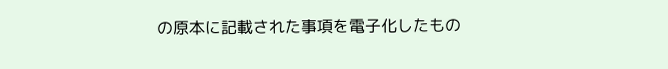の原本に記載された事項を電子化したもの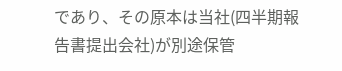であり、その原本は当社(四半期報告書提出会社)が別途保管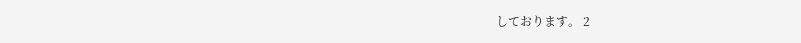しております。 2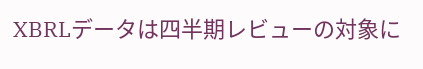XBRLデータは四半期レビューの対象に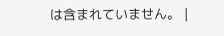は含まれていません。 |